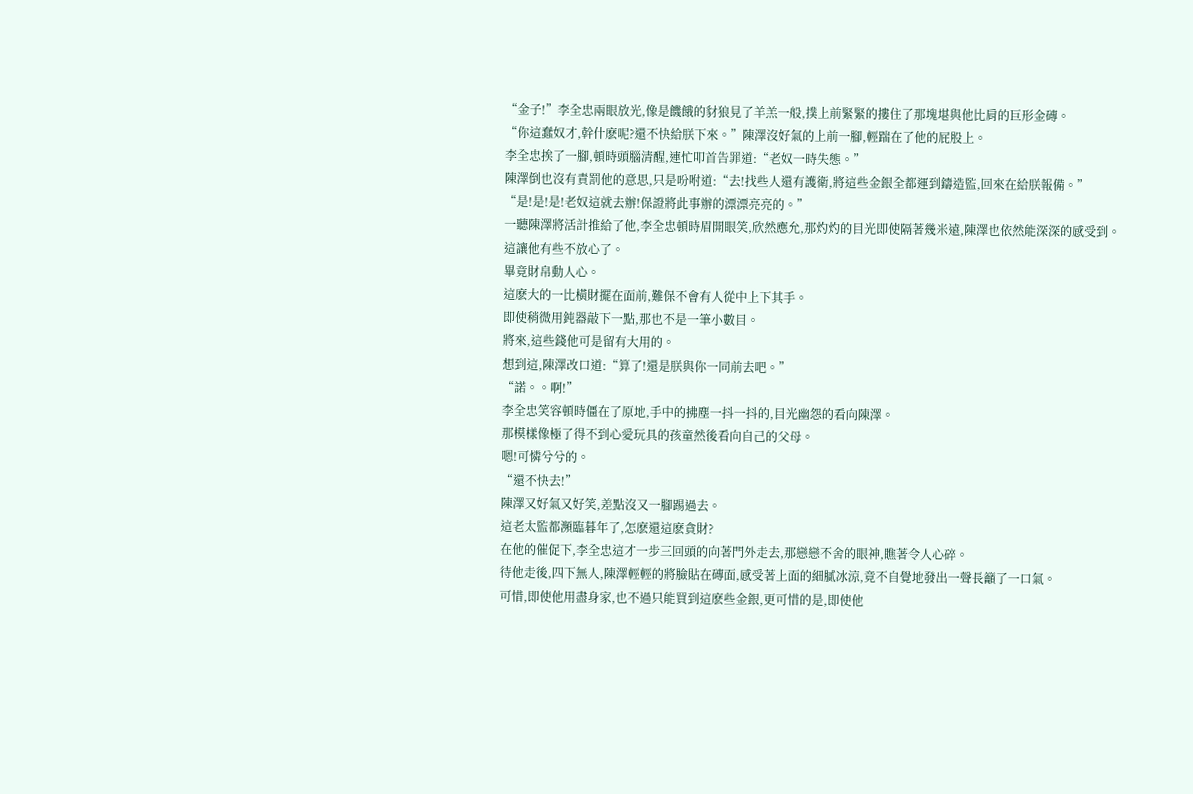“金子!”李全忠兩眼放光,像是饑餓的豺狼見了羊羔一般,撲上前緊緊的摟住了那塊堪與他比肩的巨形金磚。
“你這蠢奴才,幹什麽呢?還不快給朕下來。”陳澤沒好氣的上前一腳,輕踹在了他的屁股上。
李全忠挨了一腳,頓時頭腦清醒,連忙叩首告罪道:“老奴一時失態。”
陳澤倒也沒有責罰他的意思,只是吩咐道:“去!找些人還有護衛,將這些金銀全都運到鑄造監,回來在給朕報備。”
“是!是!是!老奴這就去辦!保證將此事辦的漂漂亮亮的。”
一聽陳澤將活計推給了他,李全忠頓時眉開眼笑,欣然應允,那灼灼的目光即使隔著幾米遠,陳澤也依然能深深的感受到。
這讓他有些不放心了。
畢竟財帛動人心。
這麽大的一比橫財擺在面前,難保不會有人從中上下其手。
即使稍微用鈍器敲下一點,那也不是一筆小數目。
將來,這些錢他可是留有大用的。
想到這,陳澤改口道:“算了!還是朕與你一同前去吧。”
“諾。。啊!”
李全忠笑容頓時僵在了原地,手中的拂塵一抖一抖的,目光幽怨的看向陳澤。
那模樣像極了得不到心愛玩具的孩童然後看向自己的父母。
嗯!可憐兮兮的。
“還不快去!”
陳澤又好氣又好笑,差點沒又一腳踢過去。
這老太監都瀕臨暮年了,怎麽還這麽貪財?
在他的催促下,李全忠這才一步三回頭的向著門外走去,那戀戀不舍的眼神,瞧著令人心碎。
待他走後,四下無人,陳澤輕輕的將臉貼在磚面,感受著上面的細膩冰涼,竟不自覺地發出一聲長籲了一口氣。
可惜,即使他用盡身家,也不過只能買到這麽些金銀,更可惜的是,即使他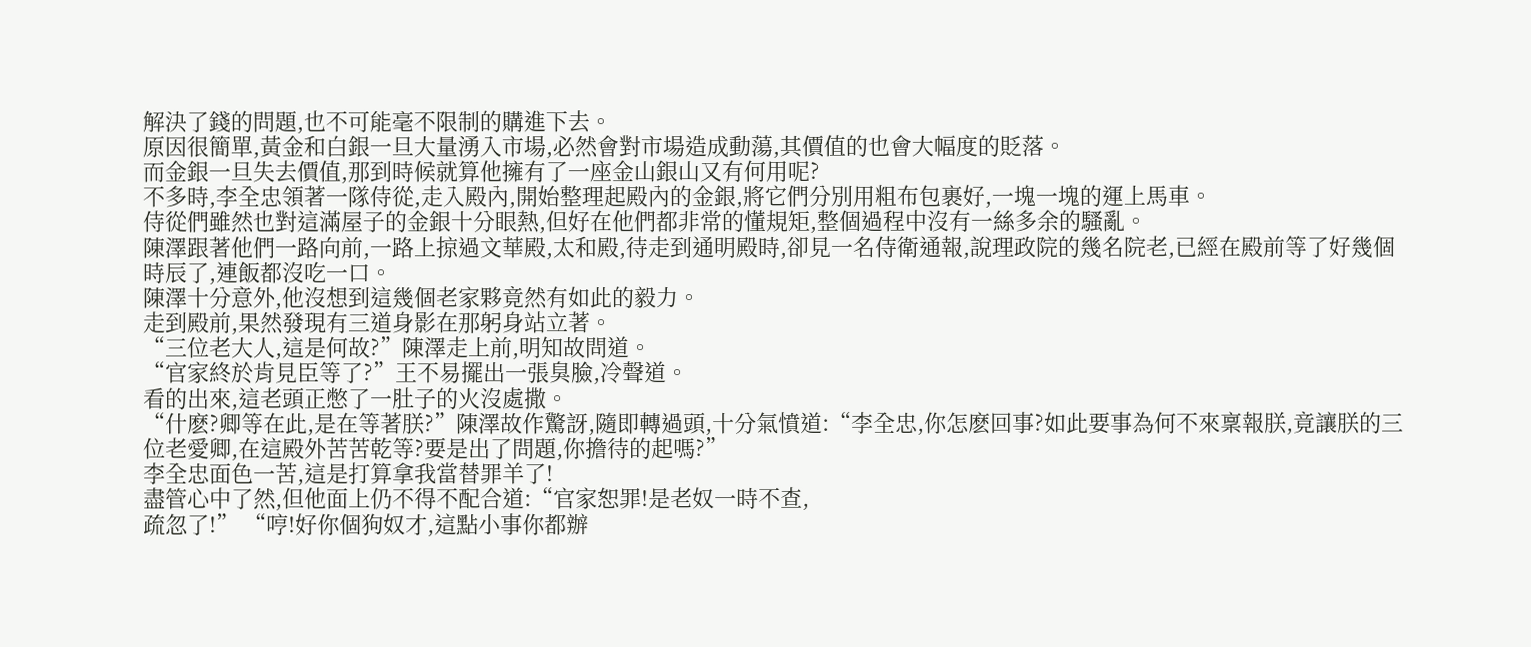解決了錢的問題,也不可能毫不限制的購進下去。
原因很簡單,黃金和白銀一旦大量湧入市場,必然會對市場造成動蕩,其價值的也會大幅度的貶落。
而金銀一旦失去價值,那到時候就算他擁有了一座金山銀山又有何用呢?
不多時,李全忠領著一隊侍從,走入殿內,開始整理起殿內的金銀,將它們分別用粗布包裹好,一塊一塊的運上馬車。
侍從們雖然也對這滿屋子的金銀十分眼熱,但好在他們都非常的懂規矩,整個過程中沒有一絲多余的騷亂。
陳澤跟著他們一路向前,一路上掠過文華殿,太和殿,待走到通明殿時,卻見一名侍衛通報,說理政院的幾名院老,已經在殿前等了好幾個時辰了,連飯都沒吃一口。
陳澤十分意外,他沒想到這幾個老家夥竟然有如此的毅力。
走到殿前,果然發現有三道身影在那躬身站立著。
“三位老大人,這是何故?”陳澤走上前,明知故問道。
“官家終於肯見臣等了?”王不易擺出一張臭臉,冷聲道。
看的出來,這老頭正憋了一肚子的火沒處撒。
“什麽?卿等在此,是在等著朕?”陳澤故作驚訝,隨即轉過頭,十分氣憤道:“李全忠,你怎麽回事?如此要事為何不來稟報朕,竟讓朕的三位老愛卿,在這殿外苦苦乾等?要是出了問題,你擔待的起嗎?”
李全忠面色一苦,這是打算拿我當替罪羊了!
盡管心中了然,但他面上仍不得不配合道:“官家恕罪!是老奴一時不查,
疏忽了!” “哼!好你個狗奴才,這點小事你都辦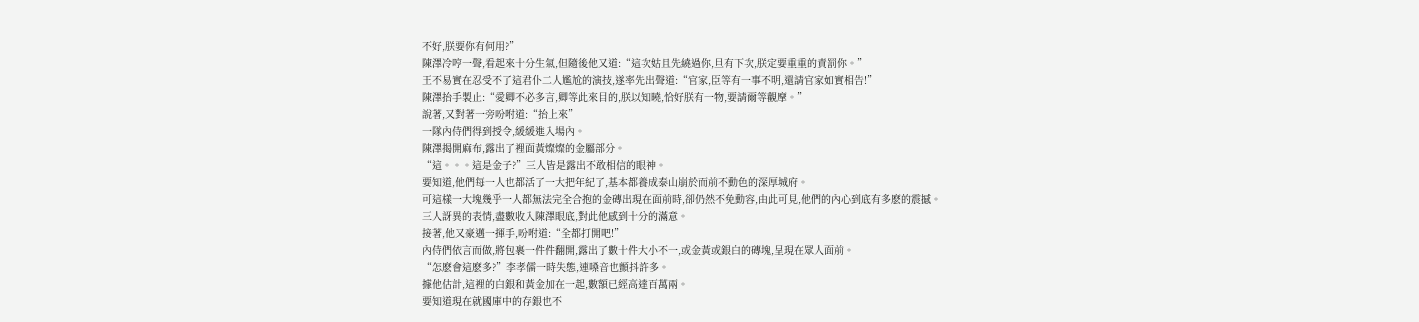不好,朕要你有何用?”
陳澤冷哼一聲,看起來十分生氣,但隨後他又道:“這次姑且先繞過你,旦有下次,朕定要重重的責罰你。”
王不易實在忍受不了這君仆二人尷尬的演技,遂率先出聲道:“官家,臣等有一事不明,還請官家如實相告!”
陳澤抬手製止:“愛卿不必多言,卿等此來目的,朕以知曉,恰好朕有一物,要請爾等觀摩。”
說著,又對著一旁吩咐道:“抬上來”
一隊內侍們得到授令,緩緩進入場內。
陳澤揭開麻布,露出了裡面黃燦燦的金屬部分。
“這。。。這是金子?”三人皆是露出不敢相信的眼神。
要知道,他們每一人也都活了一大把年紀了,基本都養成泰山崩於而前不動色的深厚城府。
可這樣一大塊幾乎一人都無法完全合抱的金磚出現在面前時,卻仍然不免動容,由此可見,他們的內心到底有多麽的震撼。
三人訝異的表情,盡數收入陳澤眼底,對此他感到十分的滿意。
接著,他又豪邁一揮手,吩咐道:“全都打開吧!”
內侍們依言而做,將包裹一件件翻開,露出了數十件大小不一,或金黃或銀白的磚塊,呈現在眾人面前。
“怎麽會這麽多?”李孝儒一時失態,連嗓音也顫抖許多。
據他估計,這裡的白銀和黃金加在一起,數額已經高達百萬兩。
要知道現在就國庫中的存銀也不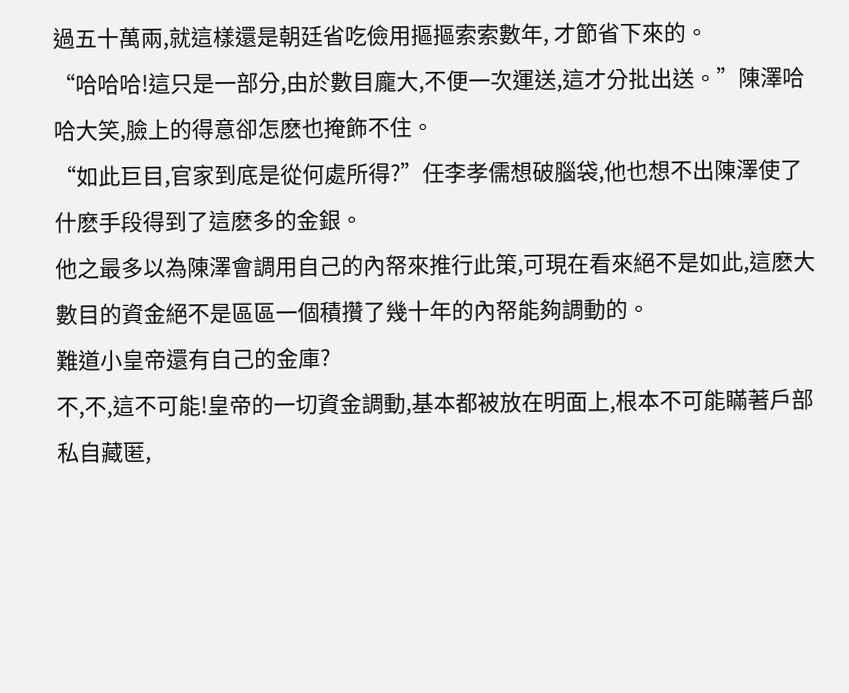過五十萬兩,就這樣還是朝廷省吃儉用摳摳索索數年, 才節省下來的。
“哈哈哈!這只是一部分,由於數目龐大,不便一次運送,這才分批出送。”陳澤哈哈大笑,臉上的得意卻怎麽也掩飾不住。
“如此巨目,官家到底是從何處所得?”任李孝儒想破腦袋,他也想不出陳澤使了什麽手段得到了這麽多的金銀。
他之最多以為陳澤會調用自己的內帑來推行此策,可現在看來絕不是如此,這麽大數目的資金絕不是區區一個積攢了幾十年的內帑能夠調動的。
難道小皇帝還有自己的金庫?
不,不,這不可能!皇帝的一切資金調動,基本都被放在明面上,根本不可能瞞著戶部私自藏匿,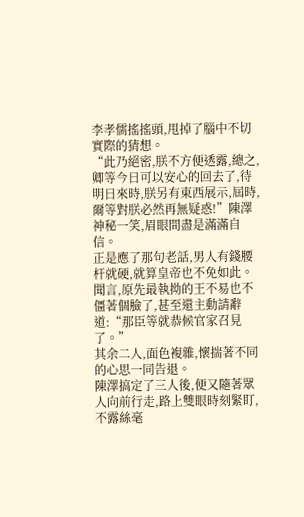李孝儒搖搖頭,甩掉了腦中不切實際的猜想。
“此乃絕密,朕不方便透露,總之,卿等今日可以安心的回去了,待明日來時,朕另有東西展示,屆時,爾等對朕必然再無疑惑!”陳澤神秘一笑,眉眼間盡是滿滿自信。
正是應了那句老話,男人有錢腰杆就硬,就算皇帝也不免如此。
聞言,原先最執拗的王不易也不僵著個臉了,甚至還主動請辭道:“那臣等就恭候官家召見了。”
其余二人,面色複雜,懷揣著不同的心思一同告退。
陳澤搞定了三人後,便又隨著眾人向前行走,路上雙眼時刻緊盯,不露絲毫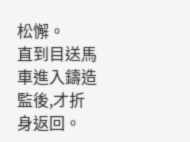松懈。
直到目送馬車進入鑄造監後,才折身返回。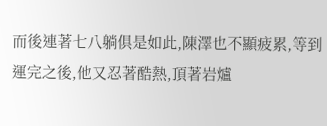而後連著七八躺俱是如此,陳澤也不顯疲累,等到運完之後,他又忍著酷熱,頂著岩爐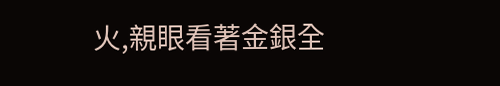火,親眼看著金銀全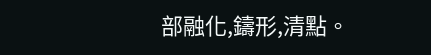部融化,鑄形,清點。